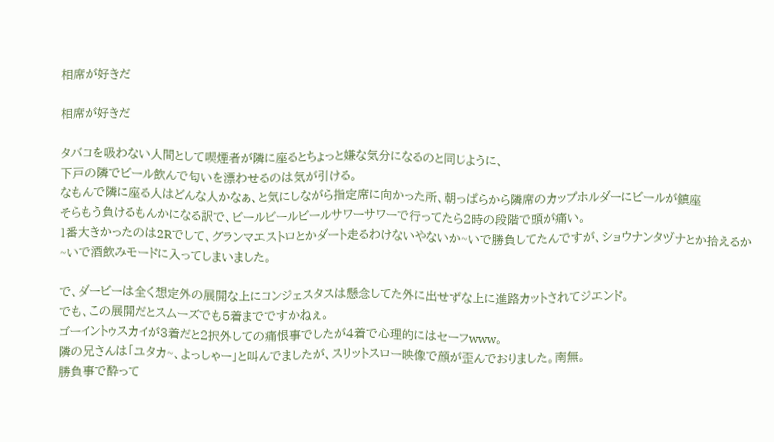相席が好きだ

相席が好きだ

タバコを吸わない人間として喫煙者が隣に座るとちょっと嫌な気分になるのと同じように、
下戸の隣でビール飲んで匂いを漂わせるのは気が引ける。
なもんで隣に座る人はどんな人かなぁ、と気にしながら指定席に向かった所、朝っぱらから隣席のカップホルダーにビールが鎮座
そらもう負けるもんかになる訳で、ビールビールビールサワーサワーで行ってたら2時の段階で頭が痛い。
1番大きかったのは2Rでして、グランマエストロとかダート走るわけないやないか~いで勝負してたんですが、ショウナンタヅナとか拾えるか~いで酒飲みモードに入ってしまいました。

で、ダービーは全く想定外の展開な上にコンジェスタスは懸念してた外に出せずな上に進路カットされてジエンド。
でも、この展開だとスムーズでも5着までですかねぇ。
ゴーイントゥスカイが3着だと2択外しての痛恨事でしたが4着で心理的にはセーフwww。
隣の兄さんは「ユタカ~、よっしゃー」と叫んでましたが、スリットスロー映像で顔が歪んでおりました。南無。
勝負事で酔って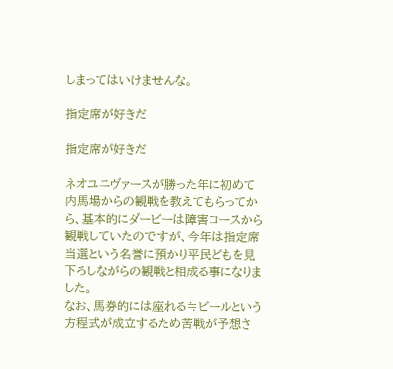しまってはいけませんな。

指定席が好きだ

指定席が好きだ

ネオユニヴァースが勝った年に初めて内馬場からの観戦を教えてもらってから、基本的にダービーは障害コースから観戦していたのですが、今年は指定席当選という名誉に預かり平民どもを見下ろしながらの観戦と相成る事になりました。
なお、馬券的には座れる≒ビールという方程式が成立するため苦戦が予想さ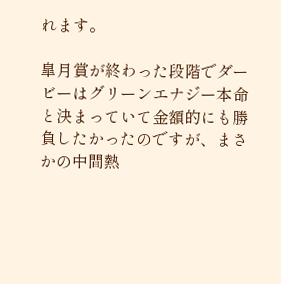れます。

皐月賞が終わった段階でダービーはグリーンエナジー本命と決まっていて金額的にも勝負したかったのですが、まさかの中間熱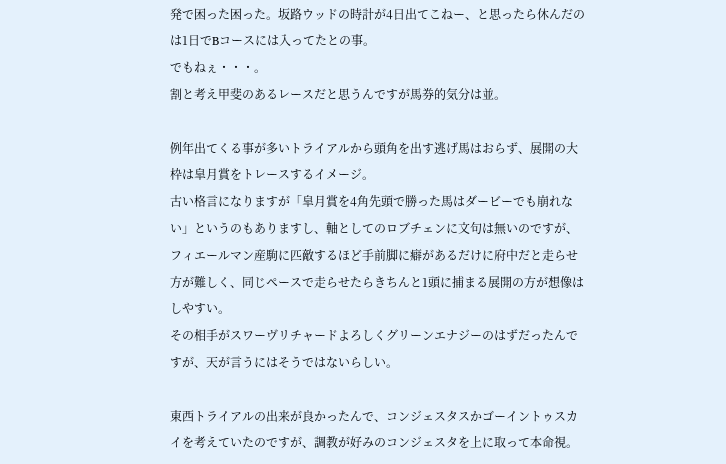発で困った困った。坂路ウッドの時計が4日出てこねー、と思ったら休んだのは1日でBコースには入ってたとの事。
でもねぇ・・・。
割と考え甲斐のあるレースだと思うんですが馬券的気分は並。

例年出てくる事が多いトライアルから頭角を出す逃げ馬はおらず、展開の大枠は皐月賞をトレースするイメージ。
古い格言になりますが「皐月賞を4角先頭で勝った馬はダービーでも崩れない」というのもありますし、軸としてのロブチェンに文句は無いのですが、フィエールマン産駒に匹敵するほど手前脚に癖があるだけに府中だと走らせ方が難しく、同じペースで走らせたらきちんと1頭に捕まる展開の方が想像はしやすい。
その相手がスワーヴリチャードよろしくグリーンエナジーのはずだったんですが、天が言うにはそうではないらしい。

東西トライアルの出来が良かったんで、コンジェスタスかゴーイントゥスカイを考えていたのですが、調教が好みのコンジェスタを上に取って本命視。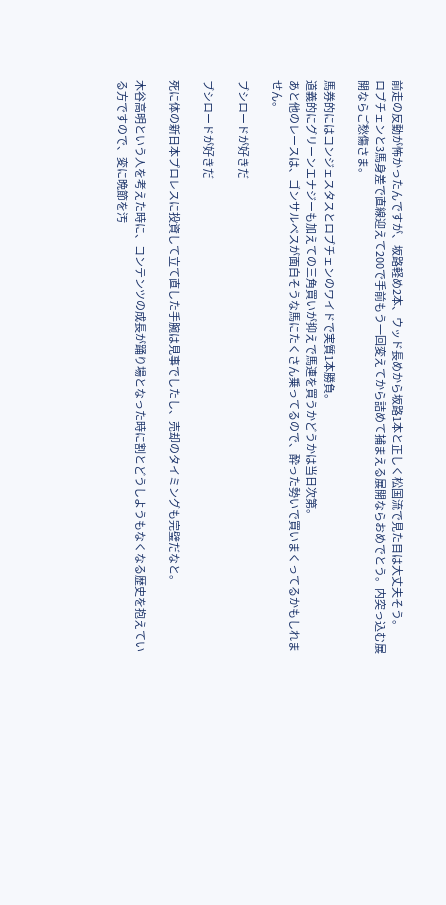前走の反動が怖かったんですが、坂路軽め2本、ウッド長めから坂路1本と正しく松国流で見た目は大丈夫そう。
ロブチェンと3馬身差で直線迎えて200で手前もう一回変えてから詰めて捕まえる展開ならおめでとう。内突っ込む展開ならご愁傷さま。

馬券的にはコンジェスタスとロブチェンのワイドで実質1本勝負。
道義的にグリーンエナジーも加えての三角買いが抑えで馬連を買うかどうかは当日次第。
あと他のレースは、ゴンサルベスが面白そうな馬にたくさん乗ってるので、酔った勢いで買いまくってるかもしれません。

ブシロードが好きだ

ブシロードが好きだ

死に体の新日本プロレスに投資して立て直した手腕は見事でしたし、売却のタイミングも完璧だなと。

木谷高明という人を考えた時に、コンテンツの成長が踊り場となった時に割とどうしようもなくなる歴史を抱えている方ですので、変に晩節を汚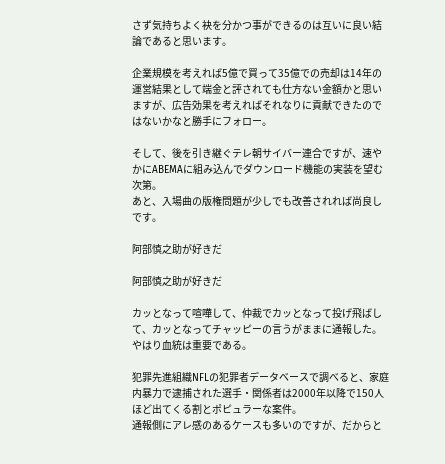さず気持ちよく袂を分かつ事ができるのは互いに良い結論であると思います。

企業規模を考えれば5億で買って35億での売却は14年の運営結果として端金と評されても仕方ない金額かと思いますが、広告効果を考えればそれなりに貢献できたのではないかなと勝手にフォロー。

そして、後を引き継ぐテレ朝サイバー連合ですが、速やかにABEMAに組み込んでダウンロード機能の実装を望む次第。
あと、入場曲の版権問題が少しでも改善されれば尚良しです。

阿部慎之助が好きだ

阿部慎之助が好きだ

カッとなって喧嘩して、仲裁でカッとなって投げ飛ばして、カッとなってチャッピーの言うがままに通報した。
やはり血統は重要である。

犯罪先進組織NFLの犯罪者データベースで調べると、家庭内暴力で逮捕された選手・関係者は2000年以降で150人ほど出てくる割とポピュラーな案件。
通報側にアレ感のあるケースも多いのですが、だからと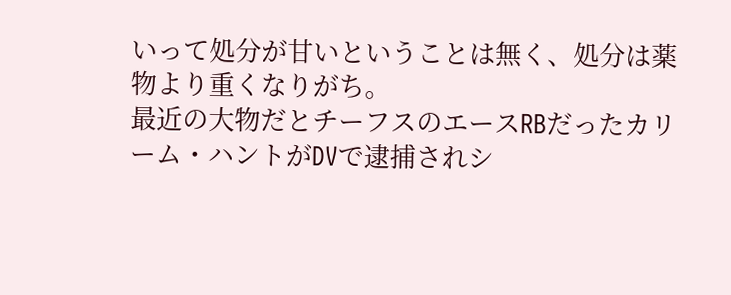いって処分が甘いということは無く、処分は薬物より重くなりがち。
最近の大物だとチーフスのエースRBだったカリーム・ハントがDVで逮捕されシ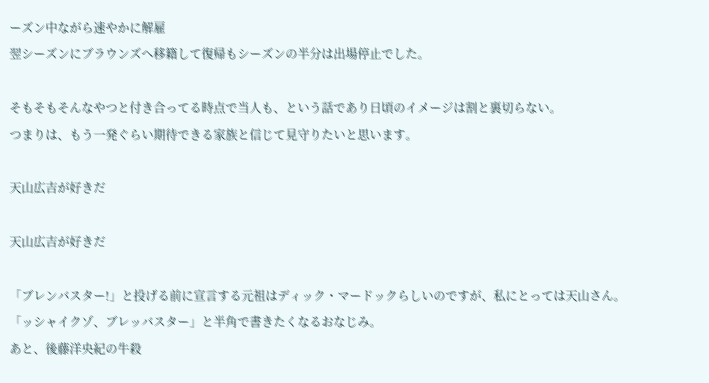ーズン中ながら速やかに解雇
翌シーズンにブラウンズへ移籍して復帰もシーズンの半分は出場停止でした。

そもそもそんなやつと付き合ってる時点で当人も、という話であり日頃のイメージは割と裏切らない。
つまりは、もう一発ぐらい期待できる家族と信じて見守りたいと思います。

天山広吉が好きだ

天山広吉が好きだ

「ブレンバスター!」と投げる前に宣言する元祖はディック・マードックらしいのですが、私にとっては天山さん。
「ッシャイクゾ、ブレッバスター」と半角で書きたくなるおなじみ。
あと、後藤洋央紀の牛殺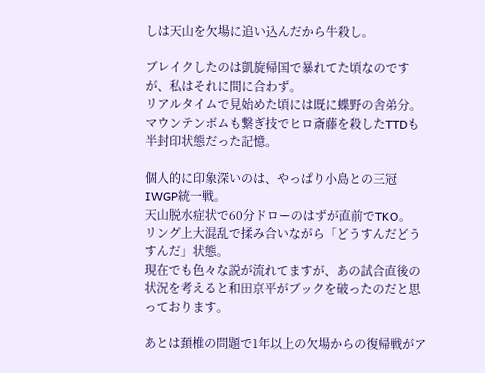しは天山を欠場に追い込んだから牛殺し。

ブレイクしたのは凱旋帰国で暴れてた頃なのですが、私はそれに間に合わず。
リアルタイムで見始めた頃には既に蝶野の舎弟分。
マウンテンボムも繋ぎ技でヒロ斎藤を殺したTTDも半封印状態だった記憶。

個人的に印象深いのは、やっぱり小島との三冠IWGP統一戦。
天山脱水症状で60分ドローのはずが直前でTKO。
リング上大混乱で揉み合いながら「どうすんだどうすんだ」状態。
現在でも色々な説が流れてますが、あの試合直後の状況を考えると和田京平がブックを破ったのだと思っております。

あとは頚椎の問題で1年以上の欠場からの復帰戦がア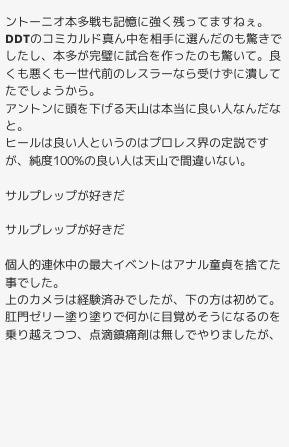ントーニオ本多戦も記憶に強く残ってますねぇ。
DDTのコミカルド真ん中を相手に選んだのも驚きでしたし、本多が完璧に試合を作ったのも驚いて。良くも悪くも一世代前のレスラーなら受けずに潰してたでしょうから。
アントンに頭を下げる天山は本当に良い人なんだなと。
ヒールは良い人というのはプロレス界の定説ですが、純度100%の良い人は天山で間違いない。

サルプレップが好きだ

サルプレップが好きだ

個人的連休中の最大イベントはアナル童貞を捨てた事でした。
上のカメラは経験済みでしたが、下の方は初めて。
肛門ゼリー塗り塗りで何かに目覚めそうになるのを乗り越えつつ、点滴鎮痛剤は無しでやりましたが、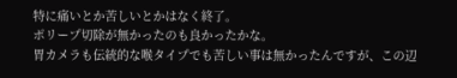特に痛いとか苦しいとかはなく終了。
ポリープ切除が無かったのも良かったかな。
胃カメラも伝統的な喉タイプでも苦しい事は無かったんですが、この辺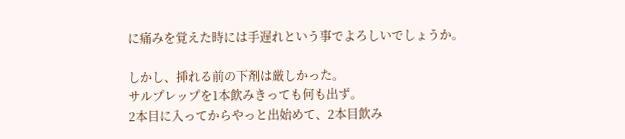に痛みを覚えた時には手遅れという事でよろしいでしょうか。

しかし、挿れる前の下剤は厳しかった。
サルプレップを1本飲みきっても何も出ず。
2本目に入ってからやっと出始めて、2本目飲み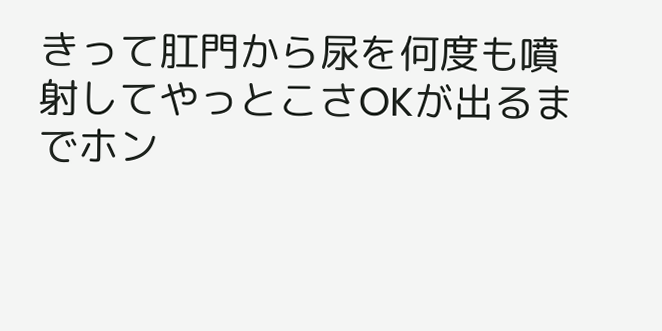きって肛門から尿を何度も噴射してやっとこさOKが出るまでホン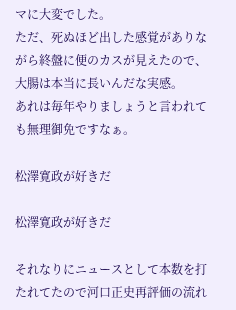マに大変でした。
ただ、死ぬほど出した感覚がありながら終盤に便のカスが見えたので、大腸は本当に長いんだな実感。
あれは毎年やりましょうと言われても無理御免ですなぁ。

松澤寛政が好きだ

松澤寛政が好きだ

それなりにニュースとして本数を打たれてたので河口正史再評価の流れ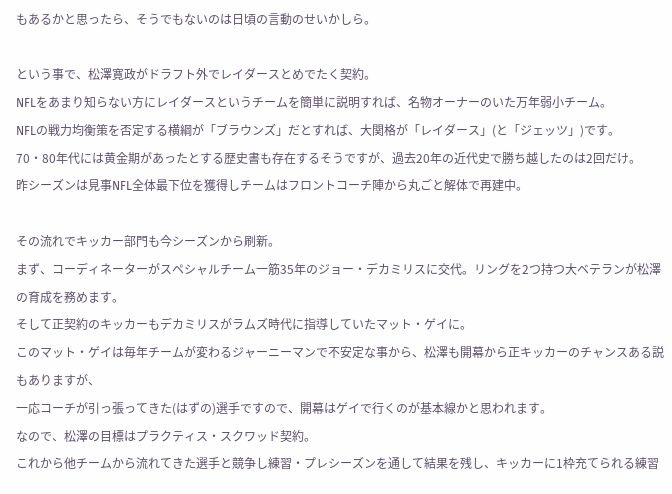もあるかと思ったら、そうでもないのは日頃の言動のせいかしら。

という事で、松澤寛政がドラフト外でレイダースとめでたく契約。
NFLをあまり知らない方にレイダースというチームを簡単に説明すれば、名物オーナーのいた万年弱小チーム。
NFLの戦力均衡策を否定する横綱が「ブラウンズ」だとすれば、大関格が「レイダース」(と「ジェッツ」)です。
70・80年代には黄金期があったとする歴史書も存在するそうですが、過去20年の近代史で勝ち越したのは2回だけ。
昨シーズンは見事NFL全体最下位を獲得しチームはフロントコーチ陣から丸ごと解体で再建中。

その流れでキッカー部門も今シーズンから刷新。
まず、コーディネーターがスペシャルチーム一筋35年のジョー・デカミリスに交代。リングを2つ持つ大ベテランが松澤の育成を務めます。
そして正契約のキッカーもデカミリスがラムズ時代に指導していたマット・ゲイに。
このマット・ゲイは毎年チームが変わるジャーニーマンで不安定な事から、松澤も開幕から正キッカーのチャンスある説もありますが、
一応コーチが引っ張ってきた(はずの)選手ですので、開幕はゲイで行くのが基本線かと思われます。
なので、松澤の目標はプラクティス・スクワッド契約。
これから他チームから流れてきた選手と競争し練習・プレシーズンを通して結果を残し、キッカーに1枠充てられる練習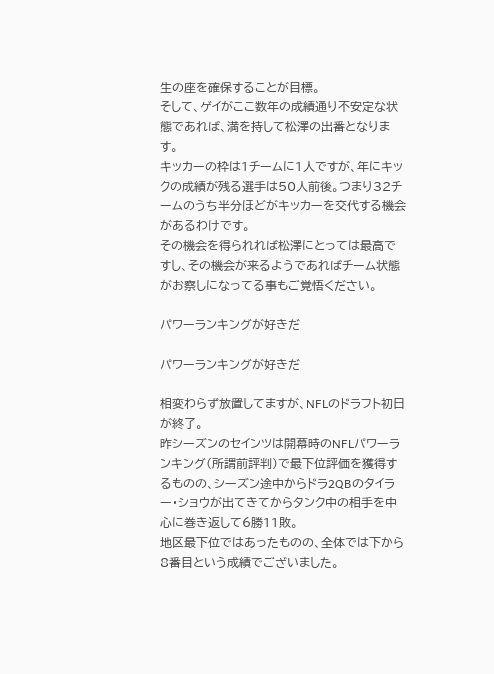生の座を確保することが目標。
そして、ゲイがここ数年の成績通り不安定な状態であれば、満を持して松澤の出番となります。
キッカーの枠は1チームに1人ですが、年にキックの成績が残る選手は50人前後。つまり32チームのうち半分ほどがキッカーを交代する機会があるわけです。
その機会を得られれば松澤にとっては最高ですし、その機会が来るようであればチーム状態がお察しになってる事もご覚悟ください。

パワーランキングが好きだ

パワーランキングが好きだ

相変わらず放置してますが、NFLのドラフト初日が終了。
昨シーズンのセインツは開幕時のNFLパワーランキング(所謂前評判)で最下位評価を獲得するものの、シーズン途中からドラ2QBのタイラー・ショウが出てきてからタンク中の相手を中心に巻き返して6勝11敗。
地区最下位ではあったものの、全体では下から8番目という成績でございました。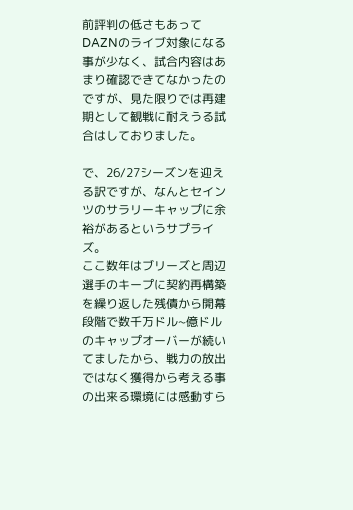前評判の低さもあってDAZNのライブ対象になる事が少なく、試合内容はあまり確認できてなかったのですが、見た限りでは再建期として観戦に耐えうる試合はしておりました。

で、26/27シーズンを迎える訳ですが、なんとセインツのサラリーキャップに余裕があるというサプライズ。
ここ数年はブリーズと周辺選手のキープに契約再構築を繰り返した残債から開幕段階で数千万ドル~億ドルのキャップオーバーが続いてましたから、戦力の放出ではなく獲得から考える事の出来る環境には感動すら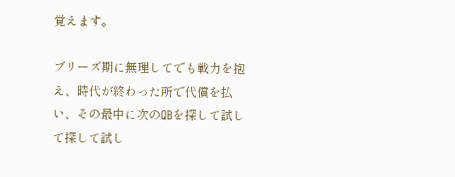覚えます。

ブリーズ期に無理してでも戦力を抱え、時代が終わった所で代償を払い、その最中に次のQBを探して試して探して試し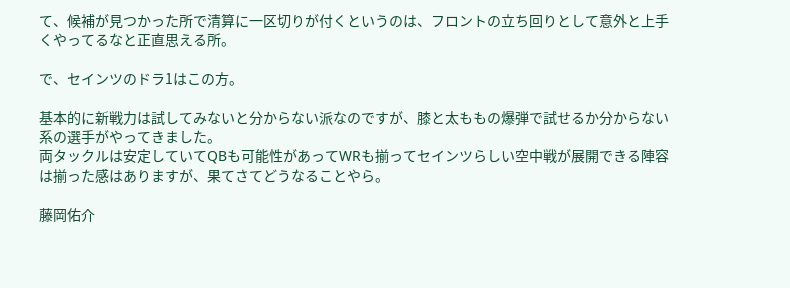て、候補が見つかった所で清算に一区切りが付くというのは、フロントの立ち回りとして意外と上手くやってるなと正直思える所。

で、セインツのドラ1はこの方。

基本的に新戦力は試してみないと分からない派なのですが、膝と太ももの爆弾で試せるか分からない系の選手がやってきました。
両タックルは安定していてQBも可能性があってWRも揃ってセインツらしい空中戦が展開できる陣容は揃った感はありますが、果てさてどうなることやら。

藤岡佑介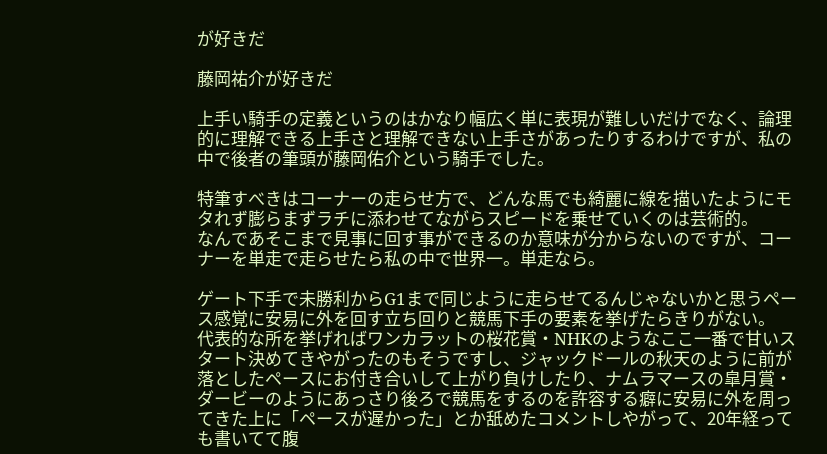が好きだ

藤岡祐介が好きだ

上手い騎手の定義というのはかなり幅広く単に表現が難しいだけでなく、論理的に理解できる上手さと理解できない上手さがあったりするわけですが、私の中で後者の筆頭が藤岡佑介という騎手でした。

特筆すべきはコーナーの走らせ方で、どんな馬でも綺麗に線を描いたようにモタれず膨らまずラチに添わせてながらスピードを乗せていくのは芸術的。
なんであそこまで見事に回す事ができるのか意味が分からないのですが、コーナーを単走で走らせたら私の中で世界一。単走なら。

ゲート下手で未勝利からG1まで同じように走らせてるんじゃないかと思うペース感覚に安易に外を回す立ち回りと競馬下手の要素を挙げたらきりがない。
代表的な所を挙げればワンカラットの桜花賞・NHKのようなここ一番で甘いスタート決めてきやがったのもそうですし、ジャックドールの秋天のように前が落としたペースにお付き合いして上がり負けしたり、ナムラマースの皐月賞・ダービーのようにあっさり後ろで競馬をするのを許容する癖に安易に外を周ってきた上に「ペースが遅かった」とか舐めたコメントしやがって、20年経っても書いてて腹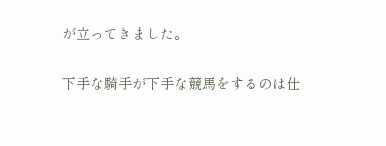が立ってきました。

下手な騎手が下手な競馬をするのは仕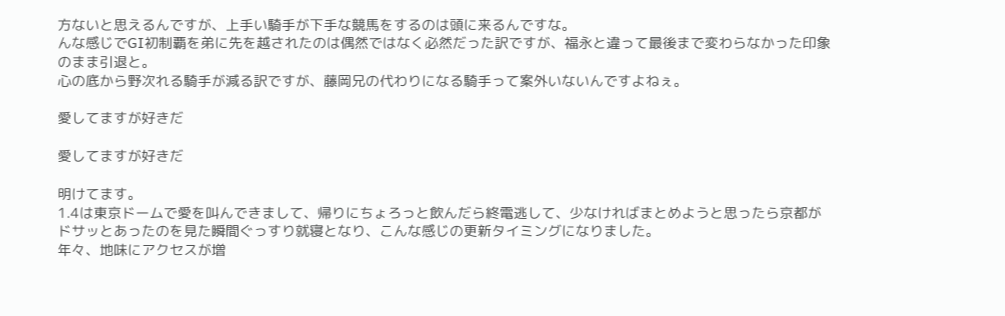方ないと思えるんですが、上手い騎手が下手な競馬をするのは頭に来るんですな。
んな感じでGⅠ初制覇を弟に先を越されたのは偶然ではなく必然だった訳ですが、福永と違って最後まで変わらなかった印象のまま引退と。
心の底から野次れる騎手が減る訳ですが、藤岡兄の代わりになる騎手って案外いないんですよねぇ。

愛してますが好きだ

愛してますが好きだ

明けてます。
1.4は東京ドームで愛を叫んできまして、帰りにちょろっと飲んだら終電逃して、少なければまとめようと思ったら京都がドサッとあったのを見た瞬間ぐっすり就寝となり、こんな感じの更新タイミングになりました。
年々、地味にアクセスが増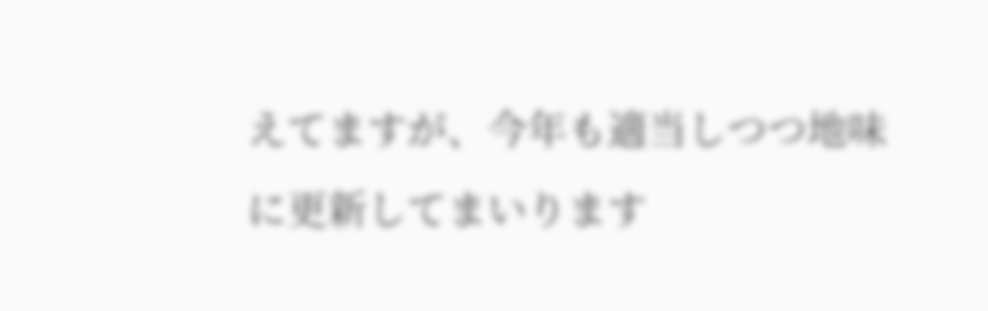えてますが、今年も適当しつつ地味に更新してまいります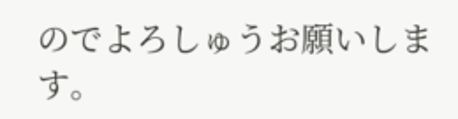のでよろしゅうお願いします。